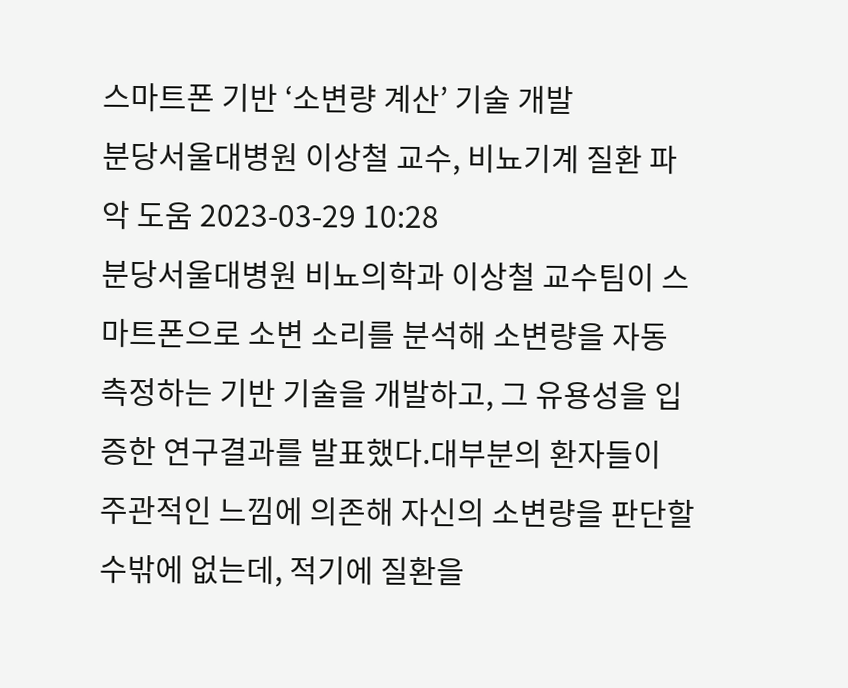스마트폰 기반 ‘소변량 계산’ 기술 개발
분당서울대병원 이상철 교수, 비뇨기계 질환 파악 도움 2023-03-29 10:28
분당서울대병원 비뇨의학과 이상철 교수팀이 스마트폰으로 소변 소리를 분석해 소변량을 자동 측정하는 기반 기술을 개발하고, 그 유용성을 입증한 연구결과를 발표했다.대부분의 환자들이 주관적인 느낌에 의존해 자신의 소변량을 판단할 수밖에 없는데, 적기에 질환을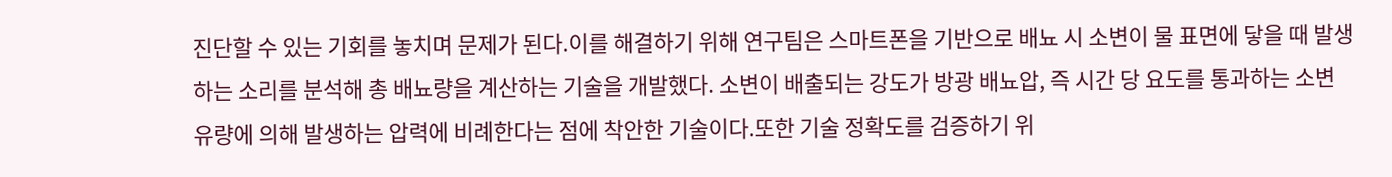진단할 수 있는 기회를 놓치며 문제가 된다.이를 해결하기 위해 연구팀은 스마트폰을 기반으로 배뇨 시 소변이 물 표면에 닿을 때 발생하는 소리를 분석해 총 배뇨량을 계산하는 기술을 개발했다. 소변이 배출되는 강도가 방광 배뇨압, 즉 시간 당 요도를 통과하는 소변 유량에 의해 발생하는 압력에 비례한다는 점에 착안한 기술이다.또한 기술 정확도를 검증하기 위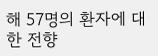해 57명의 환자에 대한 전향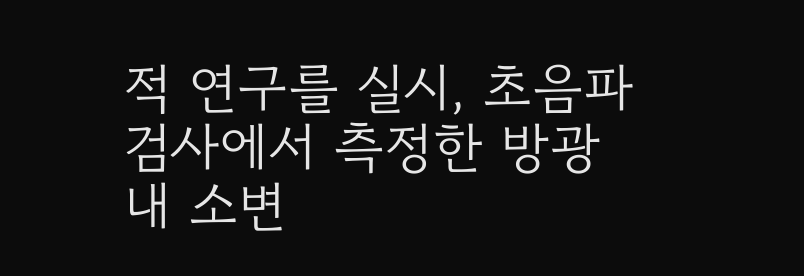적 연구를 실시, 초음파 검사에서 측정한 방광 내 소변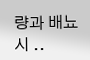량과 배뇨 시 ..